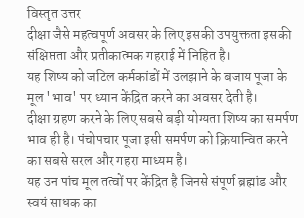विस्तृत उत्तर
दीक्षा जैसे महत्वपूर्ण अवसर के लिए इसकी उपयुक्तता इसकी संक्षिप्तता और प्रतीकात्मक गहराई में निहित है।
यह शिष्य को जटिल कर्मकांडों में उलझाने के बजाय पूजा के मूल 'भाव' पर ध्यान केंद्रित करने का अवसर देती है।
दीक्षा ग्रहण करने के लिए सबसे बड़ी योग्यता शिष्य का समर्पण भाव ही है। पंचोपचार पूजा इसी समर्पण को क्रियान्वित करने का सबसे सरल और गहरा माध्यम है।
यह उन पांच मूल तत्वों पर केंद्रित है जिनसे संपूर्ण ब्रह्मांड और स्वयं साधक का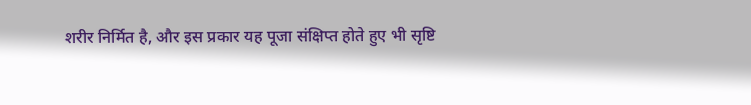शरीर निर्मित है, और इस प्रकार यह पूजा संक्षिप्त होते हुए भी सृष्टि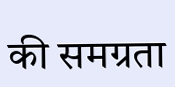की समग्रता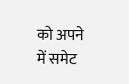को अपने में समेट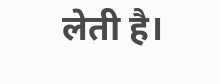लेती है।